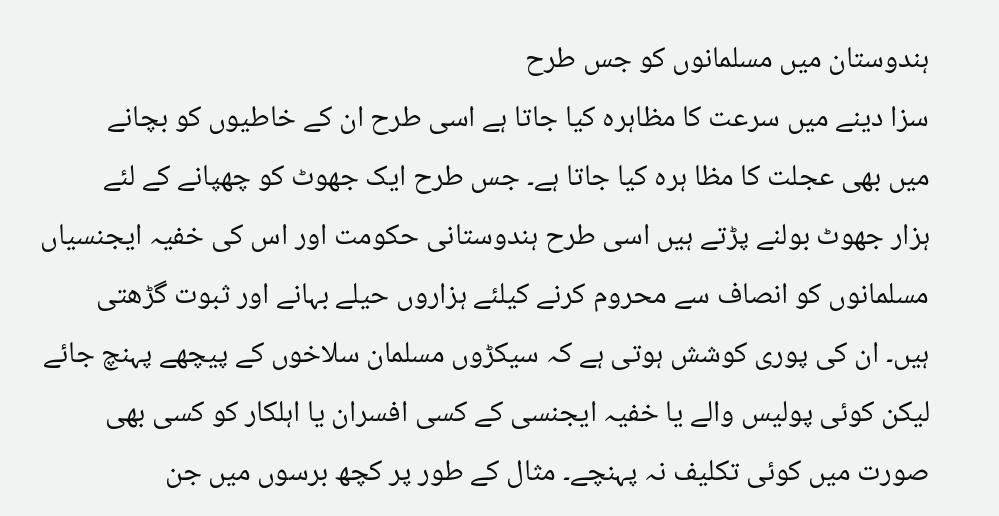ہندوستان میں مسلمانوں کو جس طرح
سزا دینے میں سرعت کا مظاہرہ کیا جاتا ہے اسی طرح ان کے خاطیوں کو بچانے
میں بھی عجلت کا مظا ہرہ کیا جاتا ہے۔ جس طرح ایک جھوٹ کو چھپانے کے لئے
ہزار جھوٹ بولنے پڑتے ہیں اسی طرح ہندوستانی حکومت اور اس کی خفیہ ایجنسیاں
مسلمانوں کو انصاف سے محروم کرنے کیلئے ہزاروں حیلے بہانے اور ثبوت گڑھتی
ہیں۔ ان کی پوری کوشش ہوتی ہے کہ سیکڑوں مسلمان سلاخوں کے پیچھے پہنچ جائے
لیکن کوئی پولیس والے یا خفیہ ایجنسی کے کسی افسران یا اہلکار کو کسی بھی
صورت میں کوئی تکلیف نہ پہنچے۔ مثال کے طور پر کچھ برسوں میں جن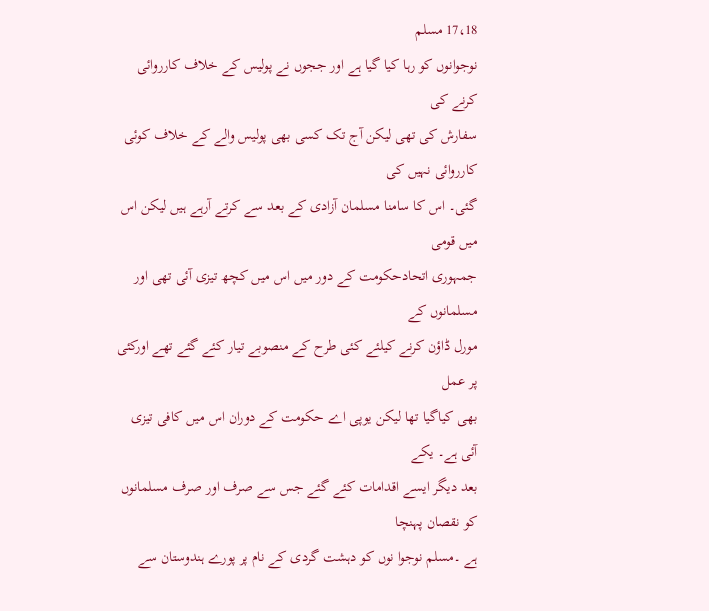17،18 مسلم
نوجوانوں کو رہا کیا گیا ہے اور ججوں نے پولیس کے خلاف کارروائی کرنے کی
سفارش کی تھی لیکن آج تک کسی بھی پولیس والے کے خلاف کوئی کارروائی نہیں کی
گئی۔ اس کا سامنا مسلمان آزادی کے بعد سے کرتے آرہے ہیں لیکن اس میں قومی
جمہوری اتحادحکومت کے دور میں اس میں کچھ تیزی آئی تھی اور مسلمانوں کے
مورل ڈاؤن کرنے کیلئے کئی طرح کے منصوبے تیار کئے گئے تھے اورکئی پر عمل
بھی کیاگیا تھا لیکن یوپی اے حکومت کے دوران اس میں کافی تیزی آئی ہے۔ یکے
بعد دیگر ایسے اقدامات کئے گئے جس سے صرف اور صرف مسلمانوں کو نقصان پہنچا
ہے ۔مسلم نوجوا نوں کو دہشت گردی کے نام پر پورے ہندوستان سے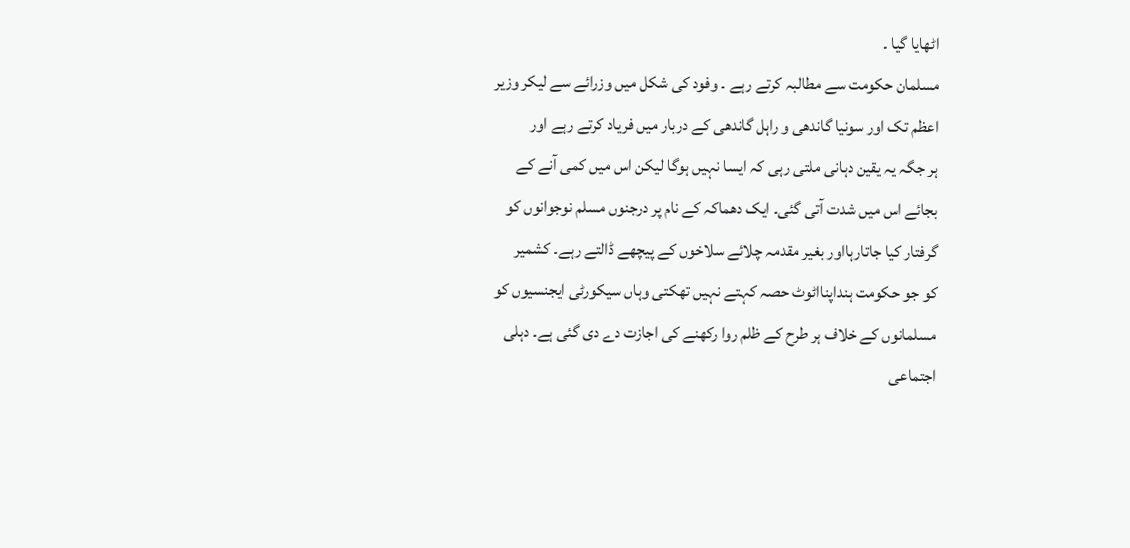اٹھایا گیا ۔
مسلمان حکومت سے مطالبہ کرتے رہے ۔ وفود کی شکل میں وزرائے سے لیکر وزیر
اعظم تک اور سونیا گاندھی و راہل گاندھی کے دربار میں فریاد کرتے رہے اور
ہر جگہ یہ یقین دہانی ملتی رہی کہ ایسا نہیں ہوگا لیکن اس میں کمی آنے کے
بجائے اس میں شدت آتی گئی۔ ایک دھماکہ کے نام پر درجنوں مسلم نوجوانوں کو
گرفتار کیا جاتارہااور بغیر مقدمہ چلائے سلاخوں کے پیچھے ڈالتے رہے۔ کشمیر
کو جو حکومت ہنداپنااٹوٹ حصہ کہتے نہیں تھکتی وہاں سیکورٹی ایجنسیوں کو
مسلمانوں کے خلاف ہر طرح کے ظلم روا رکھنے کی اجازت دے دی گئی ہے۔ دہلی
اجتماعی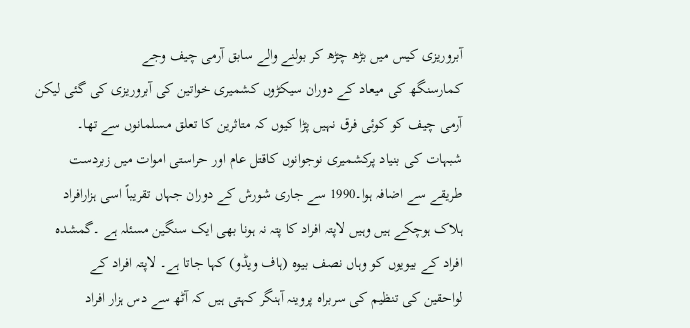آبروریزی کیس میں بڑھ چڑھ کر بولنے والے سابق آرمی چیف وجے
کمارسنگھ کی میعاد کے دوران سیکڑوں کشمیری خواتین کی آبروریزی کی گئی لیکن
آرمی چیف کو کوئی فرق نہیں پڑا کیوں کہ متاثرین کا تعلق مسلمانوں سے تھا۔
شبہات کی بنیاد پرکشمیری نوجوانوں کاقتل عام اور حراستی اموات میں زبردست
طریقے سے اضافہ ہوا۔1990 سے جاری شورش کے دوران جہاں تقریباً اسی ہزارافراد
ہلاک ہوچکے ہیں وہیں لاپتہ افراد کا پتہ نہ ہونا بھی ایک سنگین مسئلہ ہے ۔گمشدہ
افراد کے بیویوں کو وہاں نصف بیوہ (ہاف ویڈو) کہا جاتا ہے۔ لاپتہ افراد کے
لواحقین کی تنظیم کی سربراہ پروینہ آہنگر کہتی ہیں کہ آٹھ سے دس ہزار افراد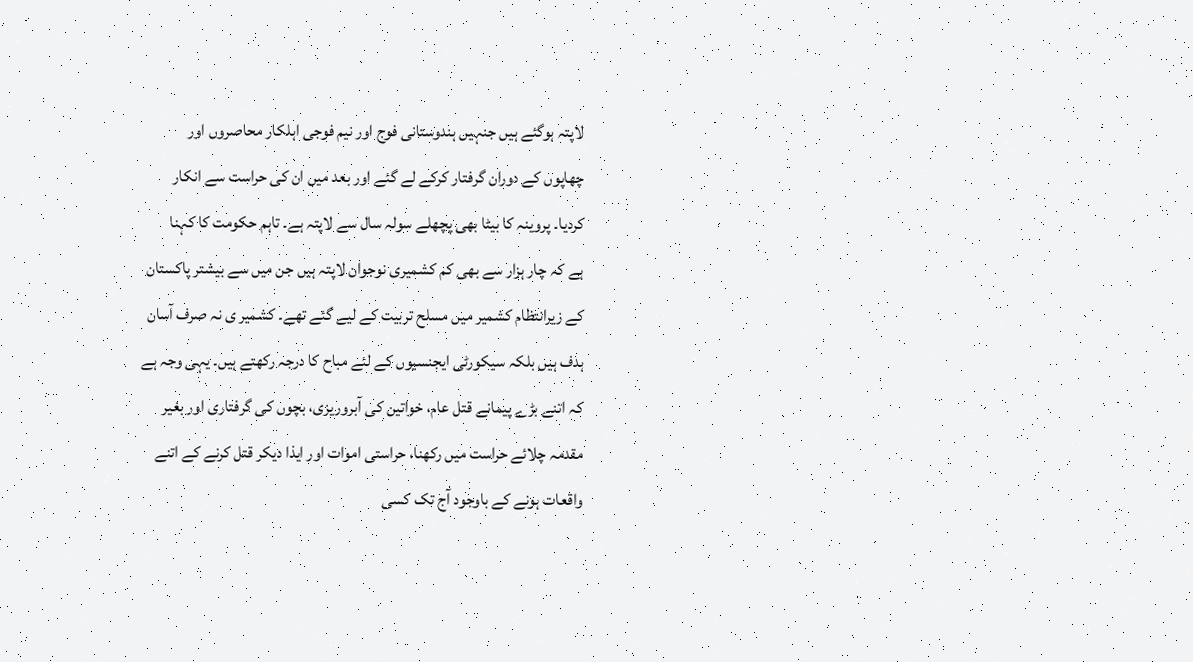لاپتہ ہوگئے ہیں جنہیں ہندوستانی فوج اور نیم فوجی اہلکار محاصروں اور
چھاپوں کے دوران گرفتار کرکے لے گئے اور بعد میں ان کی حراست سے انکار
کردیا۔ پروینہ کا بیٹا بھی پچھلے سولہ سال سے لاپتہ ہے۔ تاہم حکومت کا کہنا
ہے کہ چار ہزار سے بھی کم کشمیری نوجوان لاپتہ ہیں جن میں سے بیشتر پاکستان
کے زیرانتظام کشمیر میں مسلح تربیت کے لیے گئے تھے۔ کشمیر ی نہ صرف آسان
ہدف ہیں بلکہ سیکورٹی ایجنسیوں کے لئے مباح کا درجہ رکھتے ہیں۔ یہی وجہ ہے
کہ اتنے بڑے پیمانے قتل عام، خواتین کی آبروریزی، بچوں کی گرفتاری اور بغیر
مقدمہ چلائے حراست میں رکھنا، حراستی اموات اور ایذا دیکر قتل کرنے کے اتنے
واقعات ہونے کے باوجود آج تک کسی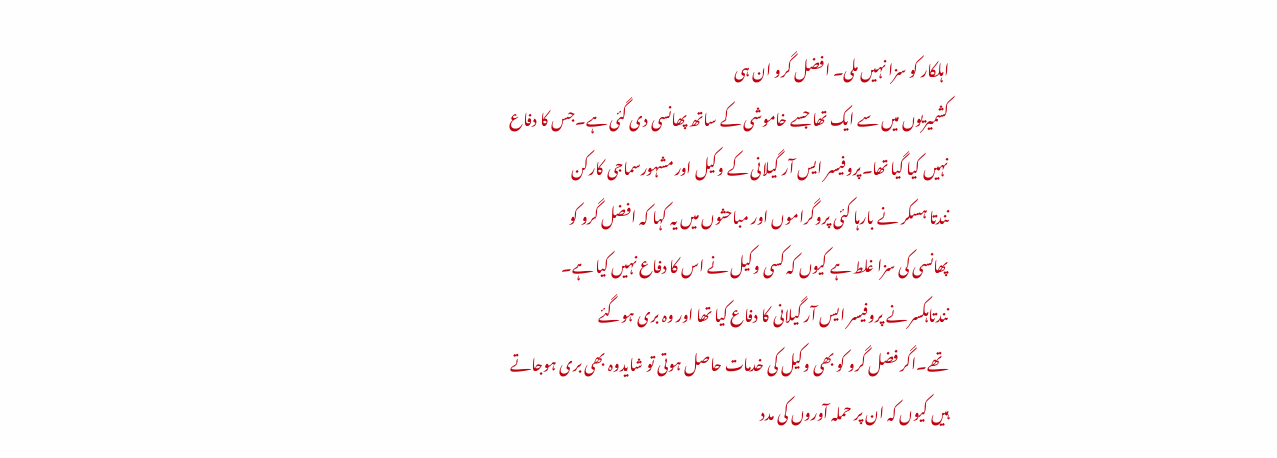اہلکار کو سزا نہیں ملی۔ افضل گرو ان ہی
کشمیریوں میں سے ایک تھا جسے خاموشی کے ساتھ پھانسی دی گئی ہے۔جس کا دفاع
نہیں کیا گیا تھا۔پروفیسر ایس آر گیلانی کے وکیل اور مشہورسماجی کارکن
نندتا ہسکر نے بارہا کئی پروگراموں اور مباحثوں میں یہ کہا کہ افضل گرو کو
پھانسی کی سزا غلط ہے کیوں کہ کسی وکیل نے اس کا دفاع نہیں کیا ہے۔
نندتاہکسر نے پروفیسر ایس آر گیلانی کا دفاع کیا تھا اور وہ بری ہوگئے
تھے۔اگر فضل گرو کو بھی وکیل کی خدمات حاصل ہوتی تو شایدوہ بھی بری ہوجاتے
ہیں کیوں کہ ان پر حملہ آوروں کی مدد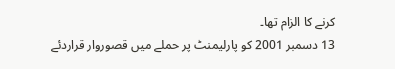کرنے کا الزام تھا۔
13 دسمبر 2001 کو پارلیمنٹ پر حملے میں قصوروار قراردئے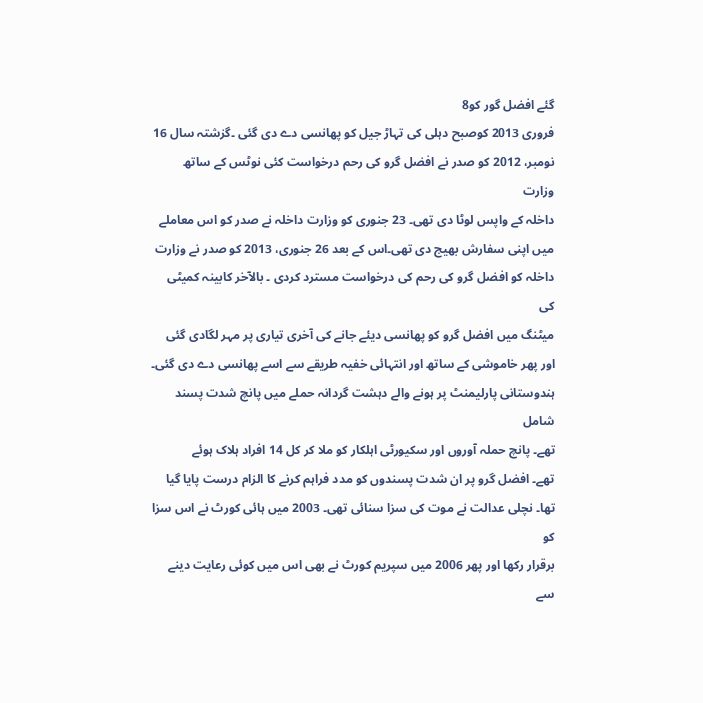گئے افضل گور کو8
فروری 2013 کوصبح دہلی کی تہاڑ جیل کو پھانسی دے دی گئی ۔گزشتہ سال 16
نومبر، 2012 کو صدر نے افضل گرو کی رحم درخواست کئی نوٹس کے ساتھ وزارت
داخلہ کے واپس لوٹا دی تھی۔ 23 جنوری کو وزارت داخلہ نے صدر کو اس معاملے
میں اپنی سفارش بھیج دی تھی۔اس کے بعد 26 جنوری، 2013 کو صدر نے وزارت
داخلہ کو افضل گرو کی رحم کی درخواست مسترد کردی ۔ بالآخر کابینہ کمیٹی کی
میٹنگ میں افضل گرو کو پھانسی دیئے جانے کی آخری تیاری پر مہر لگادی گئی
اور پھر خاموشی کے ساتھ اور انتہائی خفیہ طریقے سے اسے پھانسی دے دی گئی۔
ہندوستانی پارلیمنٹ پر ہونے والے دہشت گردانہ حملے میں پانچ شدت پسند شامل
تھے۔ پانچ حملہ آوروں اور سکیورٹی اہلکار کو ملا کر کل 14 افراد ہلاک ہوئے
تھے۔ افضل گرو پر ان شدت پسندوں کو مدد فراہم کرنے کا الزام درست پایا گیا
تھا۔ نچلی عدالت نے موت کی سزا سنائی تھی۔ 2003 میں ہائی کورٹ نے اس سزا کو
برقرار رکھا اور پھر 2006 میں سپریم کورٹ نے بھی اس میں کوئی رعایت دینے سے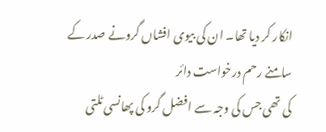انکار کر دیا تھا۔ ان کی بیوی افشاں گرونے صدر کے سامنے رحم درخواست دائر
کی تھی جس کی وجہ سے افضل گرو کی پھانسی ٹلتی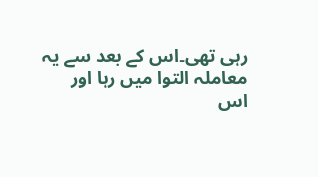رہی تھی۔اس کے بعد سے یہ
معاملہ التوا میں رہا اور اس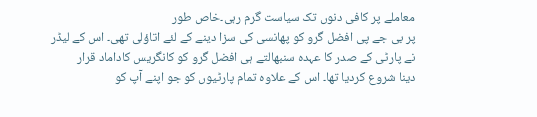معاملے پر کافی دنوں تک سیاست گرم رہی۔خاص طور
پر بی جے پی افضل گرو کو پھانسی کی سزا دینے کے لئے اتاؤلی تھی۔ اس کے لیڈر
نے پارٹی کے صدر کا عہدہ سنبھالتے ہی افضل گرو کو کانگریس کاداماد قرار
دینا شروع کردیا تھا۔ اس کے علاوہ تمام پارٹیوں کو جو اپنے آپ کو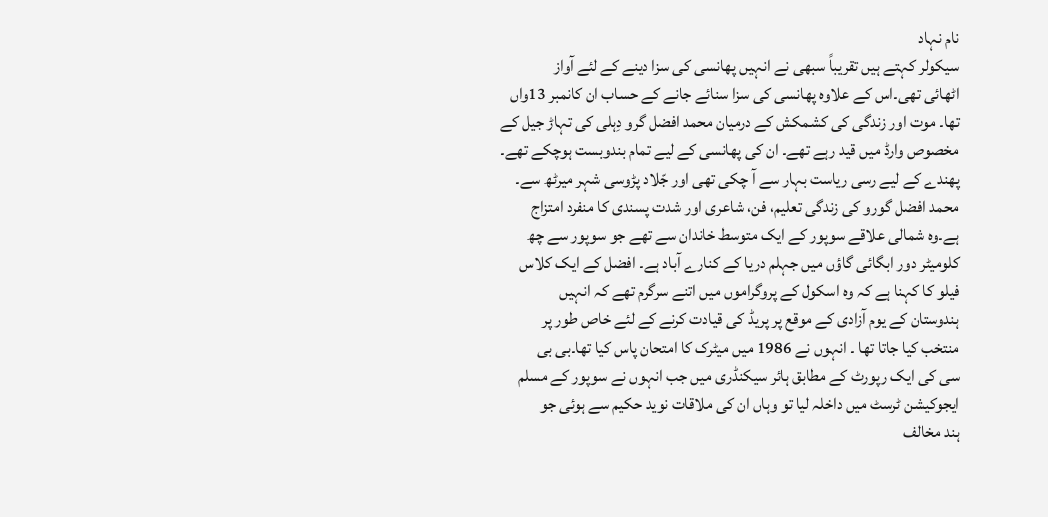نام نہاد
سیکولر کہتے ہیں تقریباً سبھی نے انہیں پھانسی کی سزا دینے کے لئے آواز
اٹھائی تھی۔اس کے علاوہ پھانسی کی سزا سنائے جانے کے حساب ان کانمبر 13واں
تھا۔ موت اور زندگی کی کشمکش کے درمیان محمد افضل گرو دِہلی کی تہاڑ جیل کے
مخصوص وارڈ میں قید رہے تھے۔ ان کی پھانسی کے لیے تمام بندوبست ہوچکے تھے۔
پھندے کے لیے رسی ریاست بہار سے آ چکی تھی اور جّلاد پڑوسی شہر میرٹھ سے۔
محمد افضل گورو کی زندگی تعلیم، فن، شاعری اور شدت پسندی کا منفرد امتزاج
ہے۔وہ شمالی علاقے سوپور کے ایک متوسط خاندان سے تھے جو سوپور سے چھ
کلومیٹر دور ابگائی گاؤں میں جہلم دریا کے کنارے آباد ہے۔ افضل کے ایک کلاس
فیلو کا کہنا ہے کہ وہ اسکول کے پروگراموں میں اتنے سرگرم تھے کہ انہیں
ہندوستان کے یوم آزادی کے موقع پر پریڈ کی قیادت کرنے کے لئے خاص طور پر
منتخب کیا جاتا تھا ۔ انہوں نے 1986 میں میٹرک کا امتحان پاس کیا تھا۔بی بی
سی کی ایک رپورٹ کے مطابق ہائر سیکنڈری میں جب انہوں نے سوپور کے مسلم
ایجوکیشن ٹرسٹ میں داخلہ لیا تو وہاں ان کی ملاقات نوید حکیم سے ہوئی جو
ہند مخالف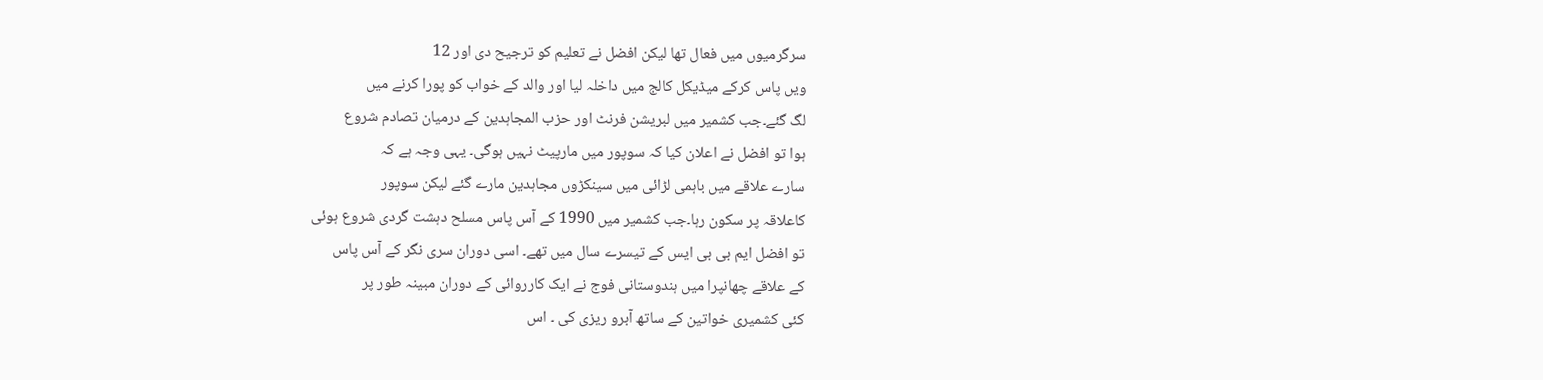سرگرمیوں میں فعال تھا لیکن افضل نے تعلیم کو ترجیح دی اور 12
ویں پاس کرکے میڈیکل کالج میں داخلہ لیا اور والد کے خواب کو پورا کرنے میں
لگ گئے۔جب کشمیر میں لبریشن فرنٹ اور حزب المجاہدین کے درمیان تصادم شروع
ہوا تو افضل نے اعلان کیا کہ سوپور میں مارپیٹ نہیں ہوگی۔ یہی وجہ ہے کہ
سارے علاقے میں باہمی لڑائی میں سینکڑوں مجاہدین مارے گئے لیکن سوپور
کاعلاقہ پر سکون رہا۔جب کشمیر میں 1990 کے آس پاس مسلح دہشت گردی شروع ہوئی
تو افضل ایم بی بی ایس کے تیسرے سال میں تھے۔ اسی دوران سری نگر کے آس پاس
کے علاقے چھانپرا میں ہندوستانی فوج نے ایک کارروائی کے دوران مبینہ طور پر
کئی کشمیری خواتین کے ساتھ آبرو ریزی کی ۔ اس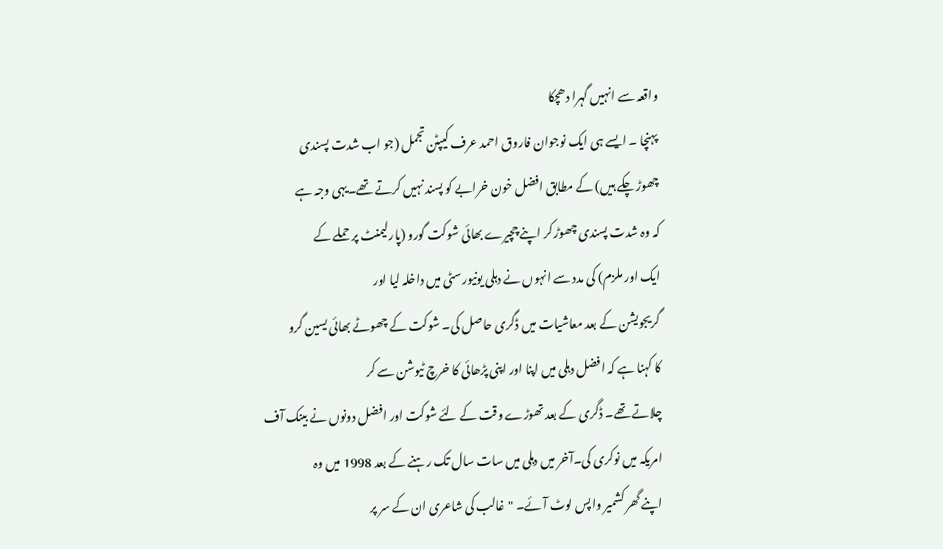واقعہ سے انہیں گہرا دھچکا
پہنچا ۔ ایسے ہی ایک نوجوان فاروق احمد عرف کیپٹن تجمل (جو اب شدت پسندی
چھوڑ چکے ہیں) کے مطابق افضل خون خرابے کو پسند نہیں کرتے تھے۔یہی وجہ ہے
کہ وہ شدت پسندی چھوڑ کر اپنے چچیرے بھائی شوکت گورو (پارلیمنٹ پر حملے کے
ایک اور ملزم) کی مدد سے انہوں نے دہلی یونیورسٹی میں داخلہ لیا اور
گریجویشن کے بعد معاشیات میں ڈگری حاصل کی۔ شوکت کے چھوٹے بھائی یسین گرو
کا کہنا ہے کہ افضل دہلی میں اپنا اور اپنی پڑھائی کا خرچ ٹیوشن سے کر
چلاتے تھے۔ ڈگری کے بعد تھوڑے وقت کے لئے شوکت اور افضل دونوں نے بینک آف
امریکہ میں نوکری کی۔آخر میں دہلی میں سات سال تک رہنے کے بعد 1998 میں وہ
اپنے گھر کشمیر واپس لوٹ آئے۔ "غالب کی شاعری ان کے سر پر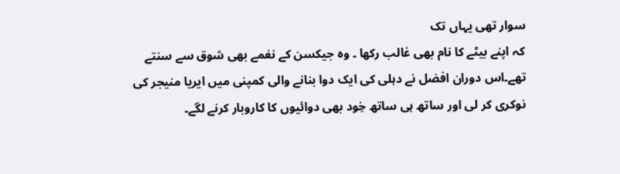سوار تھی یہاں تک
کہ اپنے بیٹے کا نام بھی غالب رکھا ۔ وہ جیکسن کے نغمے بھی شوق سے سنتے
تھے۔اس دوران افضل نے دہلی کی ایک دوا بنانے والی کمپنی میں ایریا منیجر کی
نوکری کر لی اور ساتھ ہی ساتھ خِود بھی دوائیوں کا کاروبار کرنے لگے۔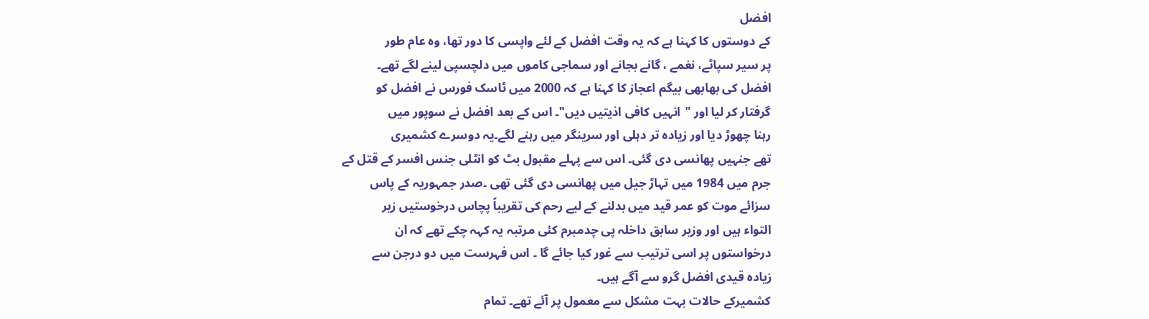افضل
کے دوستوں کا کہنا ہے کہ یہ وقت افضل کے لئے واپسی کا دور تھا، وہ عام طور
پر سیر سپاٹے، نغمے ، گانے بجانے اور سماجی کاموں میں دلچسپی لینے لگے تھے۔
افضل کی بھابھی بیگم اعجاز کا کہنا ہے کہ 2000 میں ٹاسک فورس نے افضل کو
گرفتار کر لیا اور "انہیں کافی اذیتیں دیں"۔ اس کے بعد افضل نے سوپور میں
رہنا چھوڑ دیا اور زیادہ تر دہلی اور سرینگر میں رہنے لگے۔یہ دوسرے کشمیری
تھے جنہیں پھانسی دی گئی۔ اس سے پہلے مقبول بٹ کو انٹلی جنس افسر کے قتل کے
جرم میں 1984 میں تہاڑ جیل میں پھانسی دی گئی تھی ۔صدر جمہوریہ کے پاس
سزائے موت کو عمر قید میں بدلنے کے لیے رحم کی تقریباً پچاس درخوستیں زیر
التواء ہیں اور وزیر سابق داخلہ پی چدمبرم کئی مرتبہ یہ کہہ چکے تھے کہ ان
درخواستوں پر اسی ترتیب سے غور کیا جائے گا ۔ اس فہرست میں دو درجن سے
زیادہ قیدی افضل گرو سے آگے ہیں۔
کشمیرکے حالات بہت مشکل سے معمول پر آئے تھے۔ تمام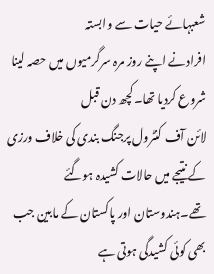شعبہائے حیات سے وابستہ
افرادنے اپنے روز مرہ سرگرمیوں میں حصہ لینا شروع کردیا تھا۔کچھ دن قبل
لائن آف کنٹرول پرجنگ بندی کی خلاف ورزی کے نتیجے میں حالات کشیدہ ہوگئے
تھے۔ہندوستان اور پاکستان کے مابین جب بھی کوئی کشیدگی ہوتی ہے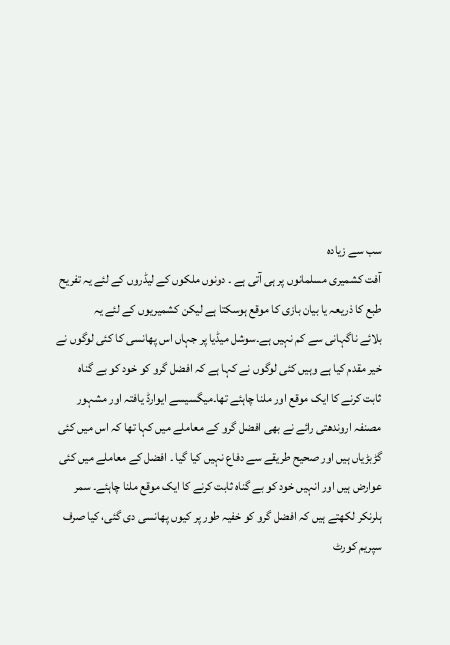سب سے زیادہ
آفت کشمیری مسلمانوں پر ہی آتی ہے ۔ دونوں ملکوں کے لیڈروں کے لئے یہ تفریح
طبع کا ذریعہ یا بیان بازی کا موقع ہوسکتا ہے لیکن کشمیریوں کے لئے یہ
بلائے ناگہانی سے کم نہیں ہے۔سوشل میڈیا پر جہاں اس پھانسی کا کئی لوگوں نے
خیر مقدم کیا ہے وہیں کئی لوگوں نے کہا ہے کہ افضل گرو کو خود کو بے گناہ
ثابت کرنے کا ایک موقع اور ملنا چاہئے تھا۔میگسیسے ایوارڈ یافتہ اور مشہور
مصنفہ اروندھتی رائے نے بھی افضل گرو کے معاملے میں کہا تھا کہ اس میں کئی
گڑبڑیاں ہیں اور صحیح طریقے سے دفاع نہیں کیا گیا ۔ افضل کے معاملے میں کئی
عوارض ہیں اور انہیں خود کو بے گناہ ثابت کرنے کا ایک موقع ملنا چاہئے۔ سمر
ہلرنکر لکھتے ہیں کہ افضل گرو کو خفیہ طور پر کیوں پھانسی دی گئی، کیا صرف
سپریم کورٹ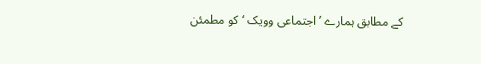کے مطابق ہمارے ’اجتماعی وویک ‘کو مطمئن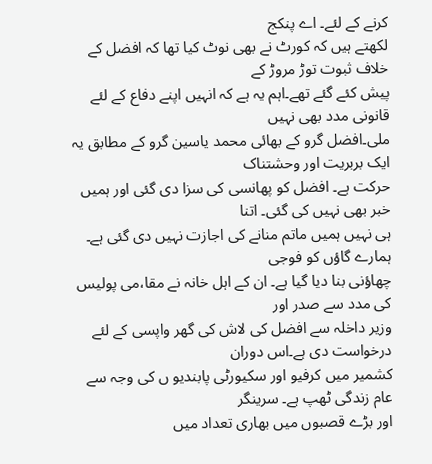کرنے کے لئے۔ اے پنکج
لکھتے ہیں کہ کورٹ نے بھی نوٹ کیا تھا کہ افضل کے خلاف ثبوت توڑ مروڑ کے
پیش کئے گئے تھے۔اہم یہ ہے کہ انہیں اپنے دفاع کے لئے قانونی مدد بھی نہیں
ملی۔افضل گرو کے بھائی محمد یاسین گرو کے مطابق یہ ایک بربریت اور وحشتناک
حرکت ہے۔ افضل کو پھانسی کی سزا دی گئی اور ہمیں خبر بھی نہیں کی گئی۔ اتنا
ہی نہیں ہمیں ماتم منانے کی اجازت نہیں دی گئی ہے۔ ہمارے گاؤں کو فوجی
چھاؤنی بنا دیا گیا ہے۔ ان کے اہل خانہ نے مقا،می پولیس کی مدد سے صدر اور
وزیر داخلہ سے افضل کی لاش کی گھر واپسی کے لئے درخواست دی ہے۔اس دوران
کشمیر میں کرفیو اور سکیورٹی پابندیو ں کی وجہ سے عام زندگی ٹھپ ہے۔ سرینگر
اور بڑے قصبوں میں بھاری تعداد میں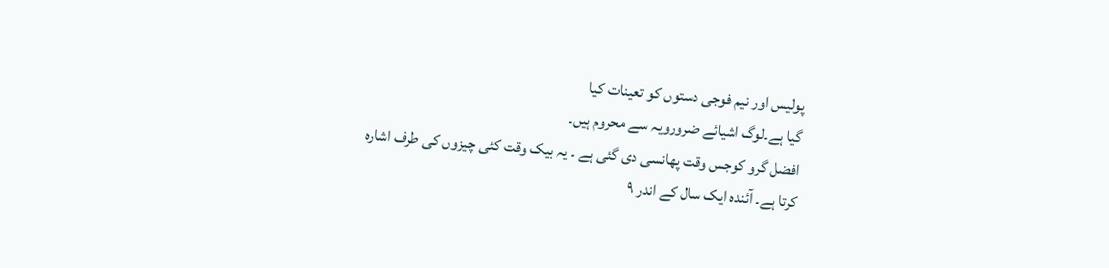پولیس اور نیم فوجی دستوں کو تعینات کیا
گیا ہے۔لوگ اشیائے ضرورویہ سے محروم ہیں۔
افضل گرو کوجس وقت پھانسی دی گئی ہے ۔ یہ بیک وقت کئی چیزوں کی طرف اشارہ
کرتا ہے۔ آئندہ ایک سال کے اندر ۹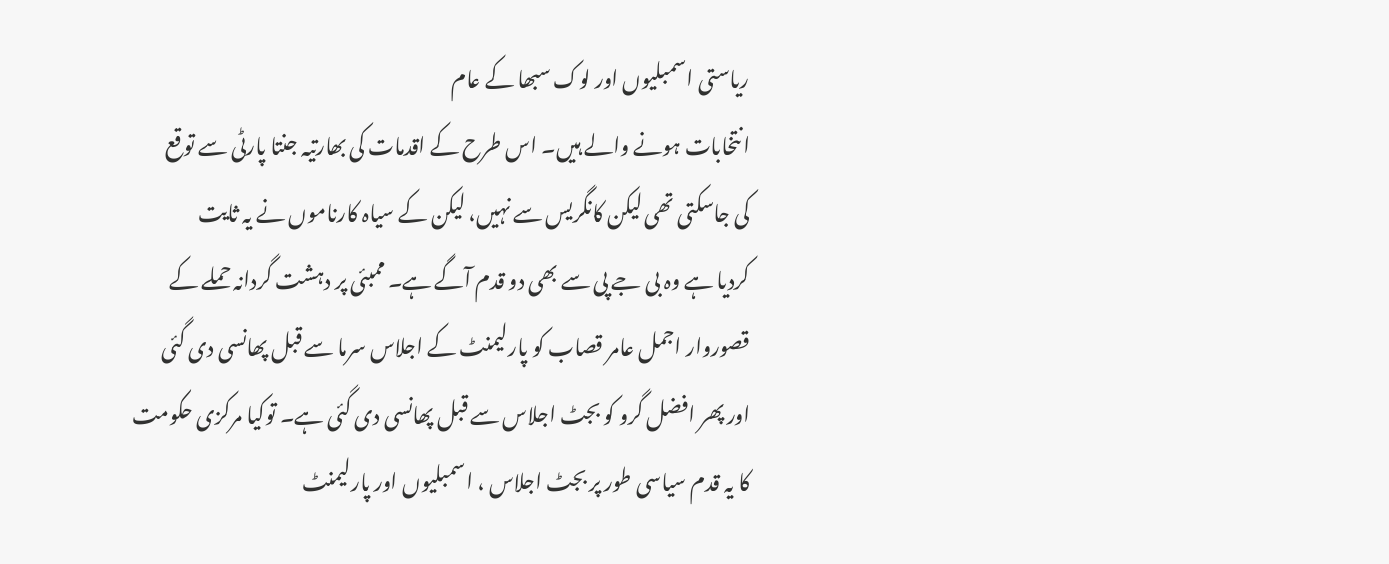ریاستی اسمبلیوں اور لوک سبھا کے عام
انتخابات ہونے والے ہیں۔ اس طرح کے اقدمات کی بھارتیہ جنتا پارٹی سے توقع
کی جاسکتی تھی لیکن کانگریس سے نہیں، لیکن کے سیاہ کارناموں نے یہ ثایت
کردیا ہے وہ بی جے پی سے بھی دو قدم آگے ہے۔ ممبئی پر دہشت گردانہ حملے کے
قصوروار اجمل عامر قصاب کو پارلیمنٹ کے اجلاس سرما سے قبل پھانسی دی گئی
اور پھر افضل گرو کو بجٹ اجلاس سے قبل پھانسی دی گئی ہے۔ توکیا مرکزی حکومت
کا یہ قدم سیاسی طور پر بجٹ اجلاس ، اسمبلیوں اور پارلیمنٹ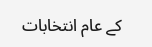کے عام انتخابات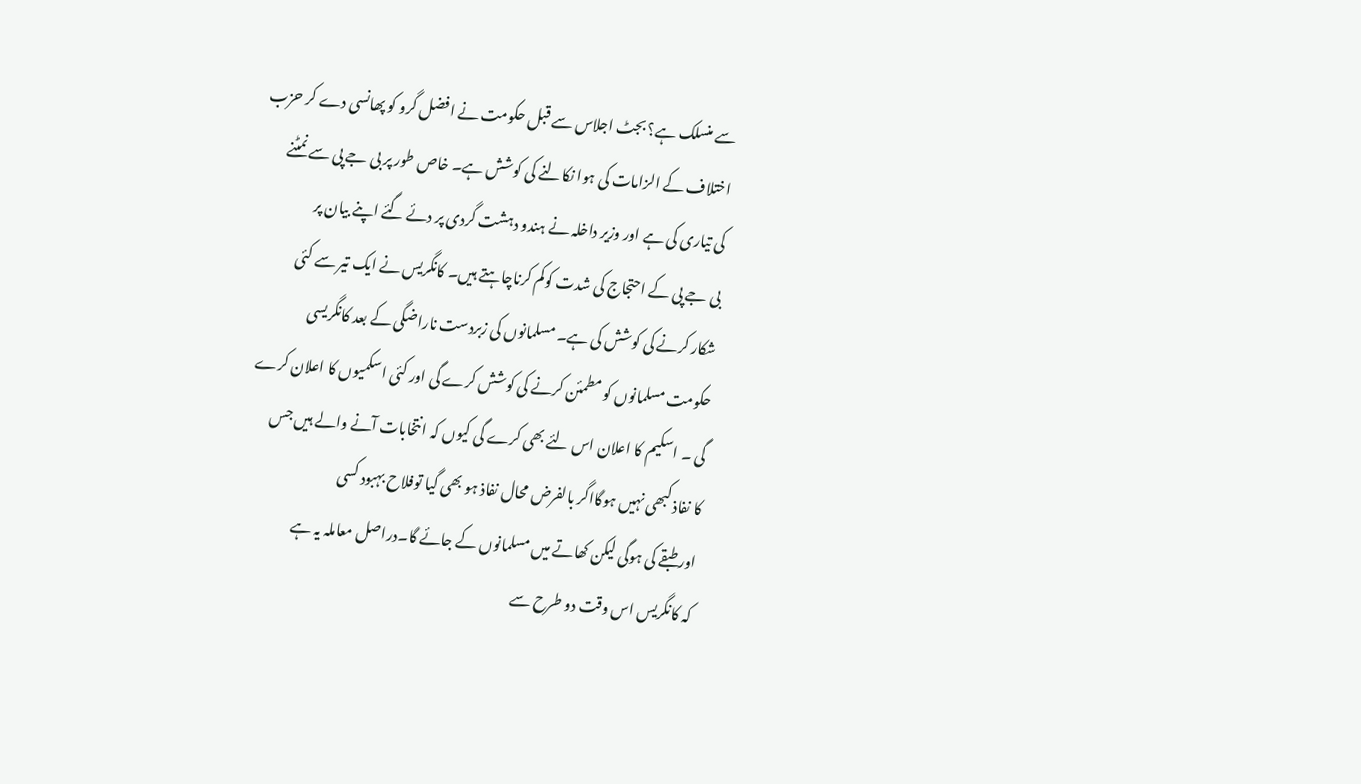سے منسلک ہے؟ بجٹ اجلاس سے قبل حکومت نے افضل گرو کو پھانسی دے کر حزب
اختلاف کے الزامات کی ہوا نکالنے کی کوشش ہے۔ خاص طور پر بی جے پی سے نمٹنے
کی تیاری کی ہے اور وزیر داخلہ نے ہندو دہشت گردی پر دئے گئے اپنے بیان پر
بی جے پی کے احتجاج کی شدت کوکم کرناچاہتے ہیں۔ کانگریس نے ایک تیر سے کئی
شکار کرنے کی کوشش کی ہے۔ مسلمانوں کی زبردست ناراضگی کے بعد کانگریسی
حکومت مسلمانوں کو مطمئن کرنے کی کوشش کرے گی اور کئی اسکمیوں کا اعلان کرے
گی ۔ اسکیم کا اعلان اس لئے بھی کرے گی کیوں کہ انتخابات آنے والے ہیں جس
کا نفاذ کبھی نہیں ہوگااگر بالفرض محال نفاذ ہو بھی گیا توفلاح بہبود کسی
اور طبقے کی ہوگی لیکن کھاتے میں مسلمانوں کے جائے گا۔دراصل معاملہ یہ ہے
کہ کانگریس اس وقت دو طرح سے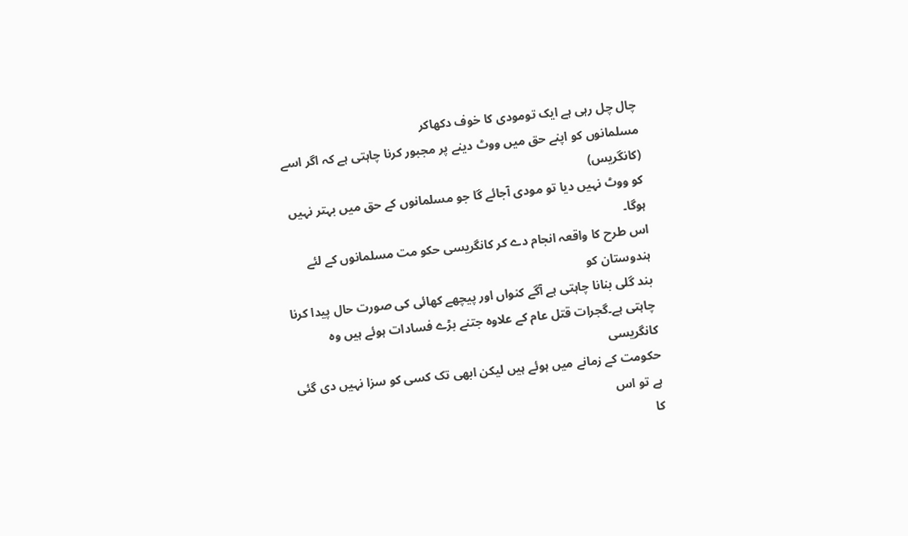چال چل رہی ہے ایک تومودی کا خوف دکھاکر
مسلمانوں کو اپنے حق میں ووٹ دینے پر مجبور کرنا چاہتی ہے کہ اگر اسے (کانگریس)
کو ووٹ نہیں دیا تو مودی آجائے گا جو مسلمانوں کے حق میں بہتر نہیں ہوگا۔
اس طرح کا واقعہ انجام دے کر کانگریسی حکو مت مسلمانوں کے لئے ہندوستان کو
بند گلی بنانا چاہتی ہے آگے کنواں اور پیچھے کھائی کی صورت حال پیدا کرنا
چاہتی ہے۔گجرات قتل عام کے علاوہ جتنے بڑے فسادات ہوئے ہیں وہ کانگریسی
حکومت کے زمانے میں ہوئے ہیں لیکن ابھی تک کسی کو سزا نہیں دی گئی ہے تو اس
کا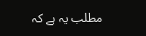مطلب یہ ہے کہ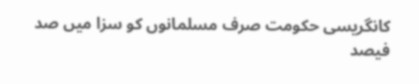کانگریسی حکومت صرف مسلمانوں کو سزا میں صد فیصد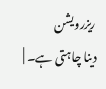ریزرویشن
دینا چاہتی ہے۔ |